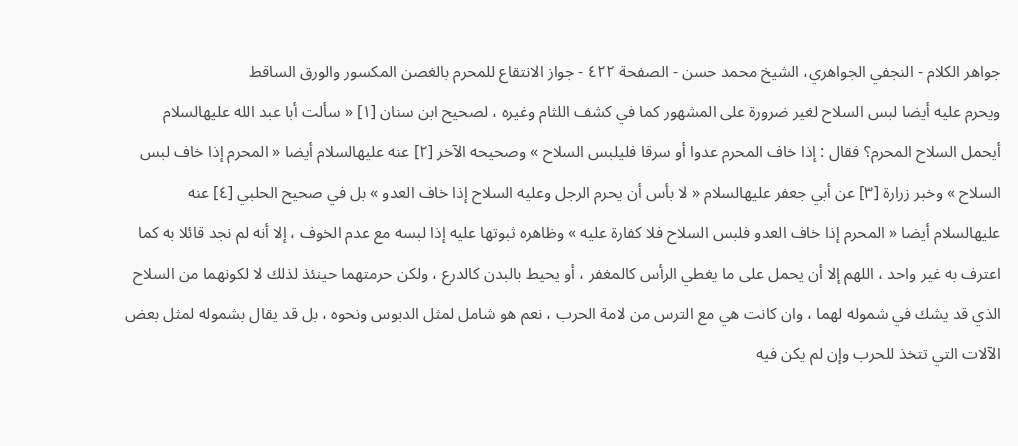جواهر الكلام - النجفي الجواهري، الشيخ محمد حسن - الصفحة ٤٢٢ - جواز الانتقاع للمحرم بالغصن المكسور والورق الساقط
ويحرم عليه أيضا لبس السلاح لغير ضرورة على المشهور كما في كشف اللثام وغيره ، لصحيح ابن سنان [١] « سألت أبا عبد الله عليهالسلام أيحمل السلاح المحرم؟ فقال : إذا خاف المحرم عدوا أو سرقا فليلبس السلاح » وصحيحه الآخر [٢] عنه عليهالسلام أيضا « المحرم إذا خاف لبس السلاح » وخبر زرارة [٣] عن أبي جعفر عليهالسلام « لا بأس أن يحرم الرجل وعليه السلاح إذا خاف العدو » بل في صحيح الحلبي [٤] عنه عليهالسلام أيضا « المحرم إذا خاف العدو فلبس السلاح فلا كفارة عليه » وظاهره ثبوتها عليه إذا لبسه مع عدم الخوف ، إلا أنه لم نجد قائلا به كما اعترف به غير واحد ، اللهم إلا أن يحمل على ما يغطي الرأس كالمغفر ، أو يحيط بالبدن كالدرع ، ولكن حرمتهما حينئذ لذلك لا لكونهما من السلاح الذي قد يشك في شموله لهما ، وان كانت هي مع الترس من لامة الحرب ، نعم هو شامل لمثل الدبوس ونحوه ، بل قد يقال بشموله لمثل بعض الآلات التي تتخذ للحرب وإن لم يكن فيه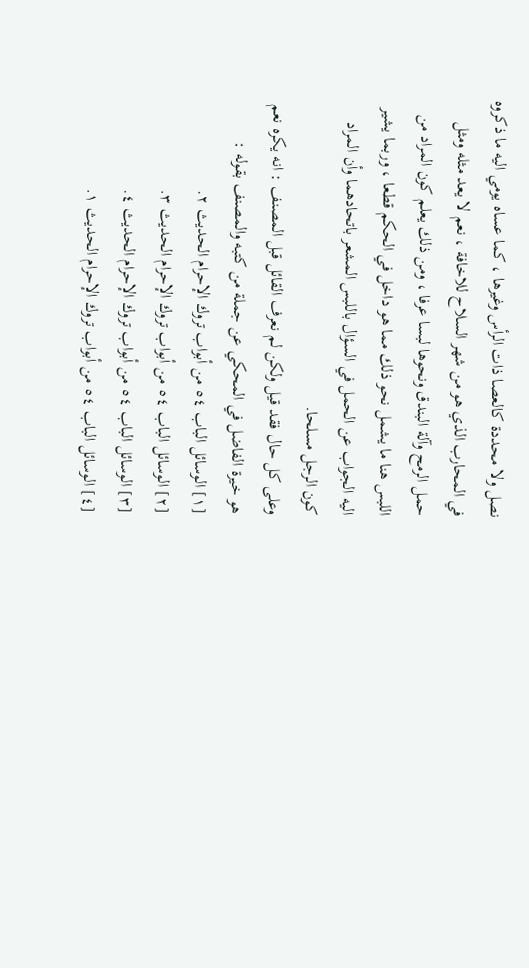نصل ولا محددة كالعصا ذات الرأس وغيرها ، كما عساه يومي اليه ما ذكروه في المحارب الذي هو من شهر السلاح للاخافة ، نعم لا يعد مثله ومثل حمل الرمح وآلة البندق ونحوها لبسا عرفا ، ومن ذلك يعلم كون المراد من اللبس هنا ما يشمل نحو ذلك مما هو داخل في الحكم قطعا ، وربما يشير اليه الجواب عن الحمل في السؤال باللبس المشعر باتحادهما وأن المراد كون الرجل مسلحا.
وعلى كل حال فقد قيل ولكن لم نعرف القائل قبل المصنف : انه يكره نعم هو خيرة الفاضل في المحكي عن جملة من كتبه والمصنف بقوله :
[١] الوسائل الباب ٥٤ من أبواب تروك الإحرام الحديث ٢.
[٢] الوسائل الباب ٥٤ من أبواب تروك الإحرام الحديث ٣.
[٣] الوسائل الباب ٥٤ من أبواب تروك الإحرام الحديث ٤.
[٤] الوسائل الباب ٥٤ من أبواب تروك الإحرام الحديث ١.